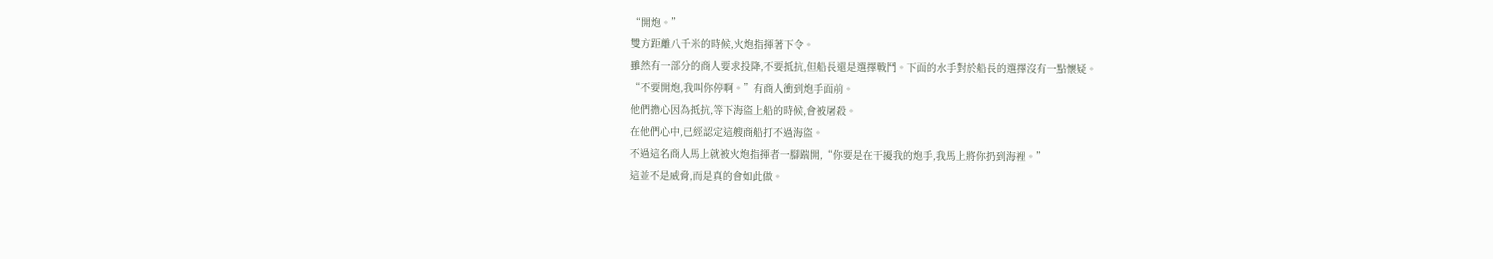“開炮。”
雙方距離八千米的時候,火炮指揮著下令。
雖然有一部分的商人要求投降,不要抵抗,但船長還是選擇戰鬥。下面的水手對於船長的選擇沒有一點懷疑。
“不要開炮,我叫你停啊。”有商人衝到炮手面前。
他們擔心因為抵抗,等下海盜上船的時候,會被屠殺。
在他們心中,已經認定這艘商船打不過海盜。
不過這名商人馬上就被火炮指揮者一腳踹開,“你要是在干擾我的炮手,我馬上將你扔到海裡。”
這並不是威脅,而是真的會如此做。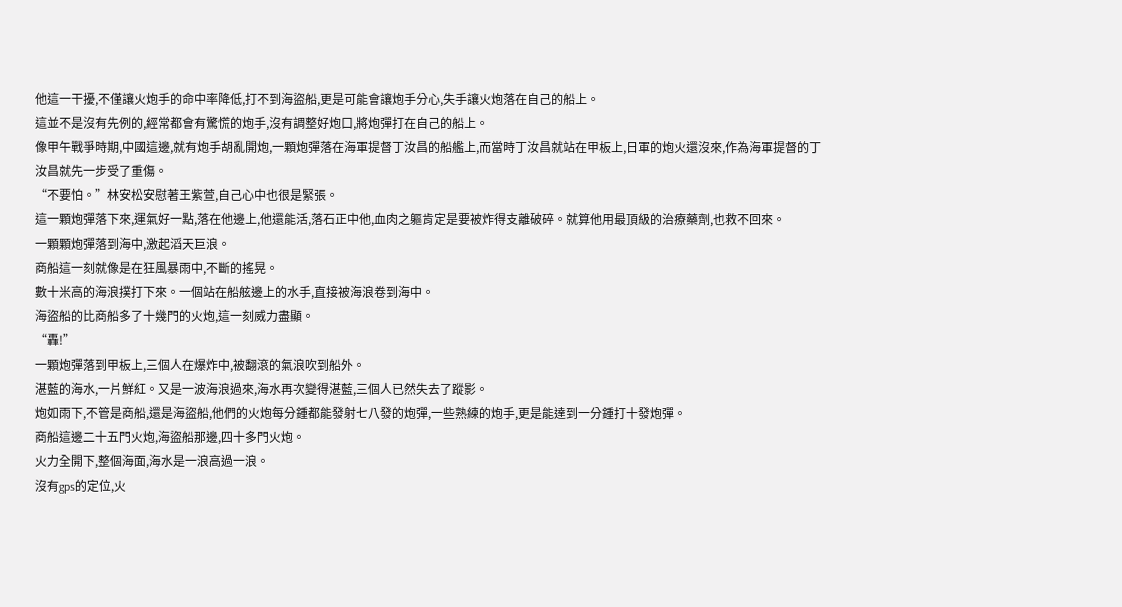他這一干擾,不僅讓火炮手的命中率降低,打不到海盜船,更是可能會讓炮手分心,失手讓火炮落在自己的船上。
這並不是沒有先例的,經常都會有驚慌的炮手,沒有調整好炮口,將炮彈打在自己的船上。
像甲午戰爭時期,中國這邊,就有炮手胡亂開炮,一顆炮彈落在海軍提督丁汝昌的船艦上,而當時丁汝昌就站在甲板上,日軍的炮火還沒來,作為海軍提督的丁汝昌就先一步受了重傷。
“不要怕。”林安松安慰著王紫萱,自己心中也很是緊張。
這一顆炮彈落下來,運氣好一點,落在他邊上,他還能活,落石正中他,血肉之軀肯定是要被炸得支離破碎。就算他用最頂級的治療藥劑,也救不回來。
一顆顆炮彈落到海中,激起滔天巨浪。
商船這一刻就像是在狂風暴雨中,不斷的搖晃。
數十米高的海浪撲打下來。一個站在船舷邊上的水手,直接被海浪卷到海中。
海盜船的比商船多了十幾門的火炮,這一刻威力盡顯。
“轟!”
一顆炮彈落到甲板上,三個人在爆炸中,被翻滾的氣浪吹到船外。
湛藍的海水,一片鮮紅。又是一波海浪過來,海水再次變得湛藍,三個人已然失去了蹤影。
炮如雨下,不管是商船,還是海盜船,他們的火炮每分鍾都能發射七八發的炮彈,一些熟練的炮手,更是能達到一分鍾打十發炮彈。
商船這邊二十五門火炮,海盜船那邊,四十多門火炮。
火力全開下,整個海面,海水是一浪高過一浪。
沒有gps的定位,火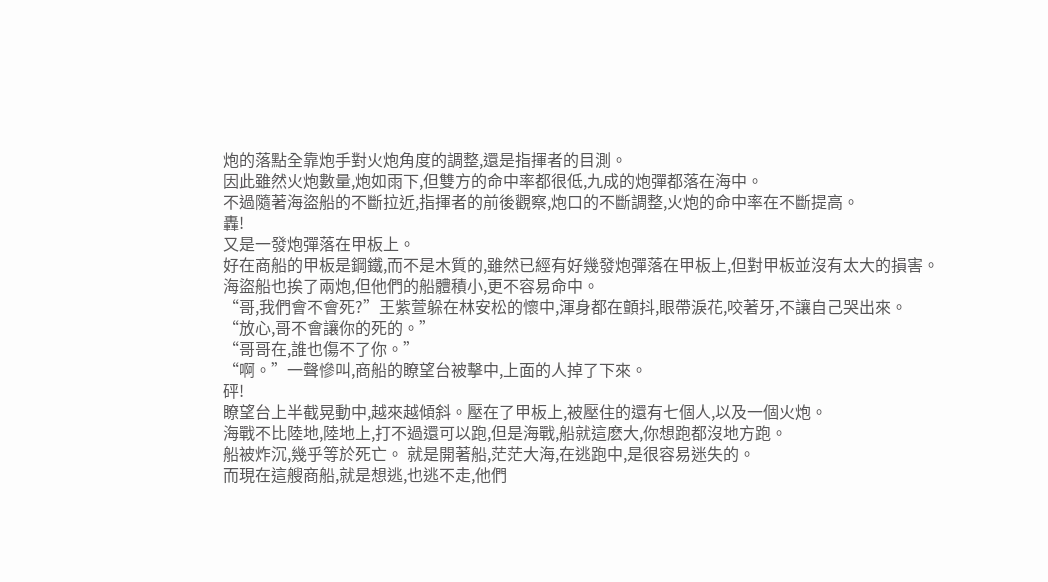炮的落點全靠炮手對火炮角度的調整,還是指揮者的目測。
因此雖然火炮數量,炮如雨下,但雙方的命中率都很低,九成的炮彈都落在海中。
不過隨著海盜船的不斷拉近,指揮者的前後觀察,炮口的不斷調整,火炮的命中率在不斷提高。
轟!
又是一發炮彈落在甲板上。
好在商船的甲板是鋼鐵,而不是木質的,雖然已經有好幾發炮彈落在甲板上,但對甲板並沒有太大的損害。
海盜船也挨了兩炮,但他們的船體積小,更不容易命中。
“哥,我們會不會死?”王紫萱躲在林安松的懷中,渾身都在顫抖,眼帶淚花,咬著牙,不讓自己哭出來。
“放心,哥不會讓你的死的。”
“哥哥在,誰也傷不了你。”
“啊。”一聲慘叫,商船的瞭望台被擊中,上面的人掉了下來。
砰!
瞭望台上半截晃動中,越來越傾斜。壓在了甲板上,被壓住的還有七個人,以及一個火炮。
海戰不比陸地,陸地上,打不過還可以跑,但是海戰,船就這麽大,你想跑都沒地方跑。
船被炸沉,幾乎等於死亡。 就是開著船,茫茫大海,在逃跑中,是很容易迷失的。
而現在這艘商船,就是想逃,也逃不走,他們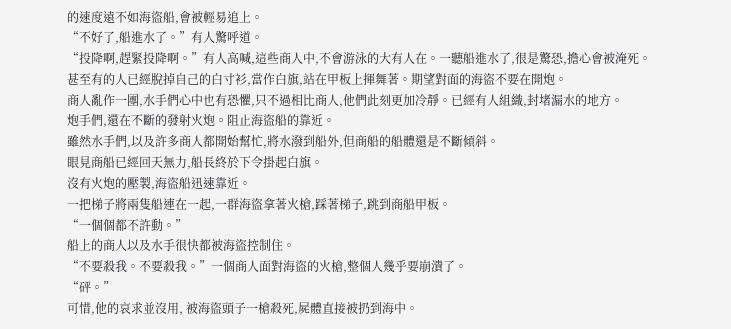的速度遠不如海盜船,會被輕易追上。
“不好了,船進水了。”有人驚呼道。
“投降啊,趕緊投降啊。”有人高喊,這些商人中,不會游泳的大有人在。一聽船進水了,很是驚恐,擔心會被淹死。
甚至有的人已經脫掉自己的白寸衫,當作白旗,站在甲板上揮舞著。期望對面的海盜不要在開炮。
商人亂作一團,水手們心中也有恐懼,只不過相比商人,他們此刻更加冷靜。已經有人組織,封堵漏水的地方。
炮手們,還在不斷的發射火炮。阻止海盜船的靠近。
雖然水手們,以及許多商人都開始幫忙,將水潑到船外,但商船的船體還是不斷傾斜。
眼見商船已經回天無力,船長終於下令掛起白旗。
沒有火炮的壓製,海盜船迅速靠近。
一把梯子將兩隻船連在一起,一群海盜拿著火槍,踩著梯子,跳到商船甲板。
“一個個都不許動。”
船上的商人以及水手很快都被海盜控制住。
“不要殺我。不要殺我。”一個商人面對海盜的火槍,整個人幾乎要崩潰了。
“砰。”
可惜,他的哀求並沒用, 被海盜頭子一槍殺死,屍體直接被扔到海中。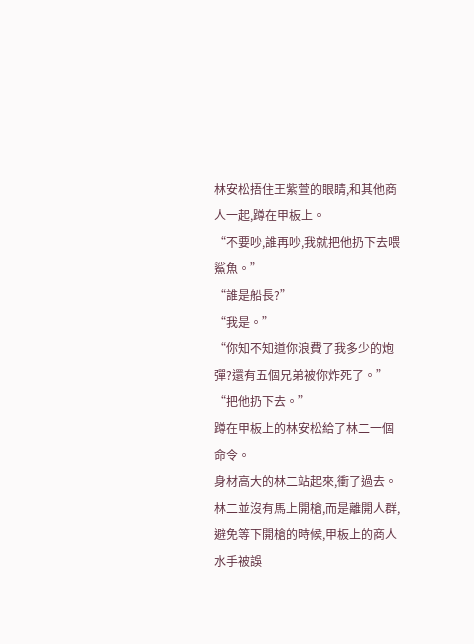林安松捂住王紫萱的眼睛,和其他商人一起,蹲在甲板上。
“不要吵,誰再吵,我就把他扔下去喂鯊魚。”
“誰是船長?”
“我是。”
“你知不知道你浪費了我多少的炮彈?還有五個兄弟被你炸死了。”
“把他扔下去。”
蹲在甲板上的林安松給了林二一個命令。
身材高大的林二站起來,衝了過去。
林二並沒有馬上開槍,而是離開人群,避免等下開槍的時候,甲板上的商人水手被誤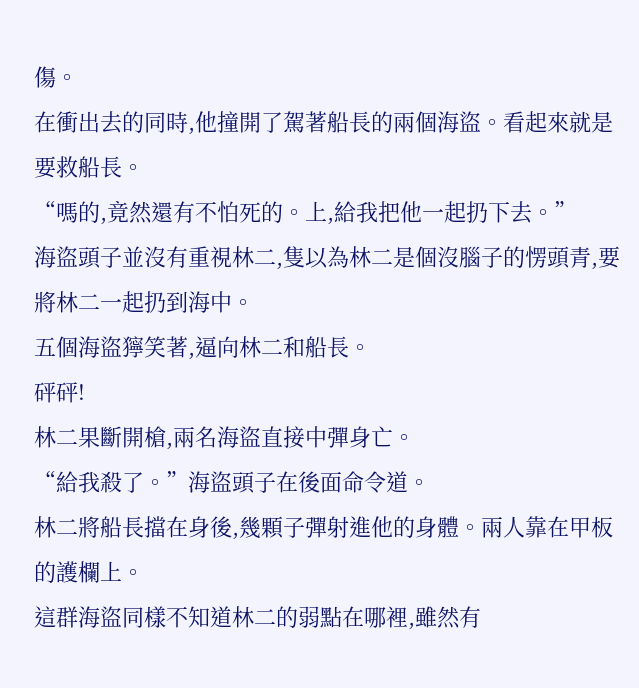傷。
在衝出去的同時,他撞開了駕著船長的兩個海盜。看起來就是要救船長。
“嗎的,竟然還有不怕死的。上,給我把他一起扔下去。”
海盜頭子並沒有重視林二,隻以為林二是個沒腦子的愣頭青,要將林二一起扔到海中。
五個海盜獰笑著,逼向林二和船長。
砰砰!
林二果斷開槍,兩名海盜直接中彈身亡。
“給我殺了。”海盜頭子在後面命令道。
林二將船長擋在身後,幾顆子彈射進他的身體。兩人靠在甲板的護欄上。
這群海盜同樣不知道林二的弱點在哪裡,雖然有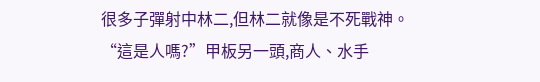很多子彈射中林二,但林二就像是不死戰神。
“這是人嗎?”甲板另一頭,商人、水手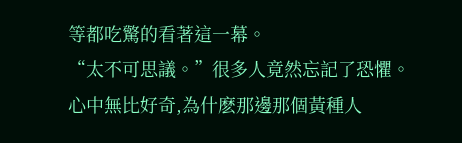等都吃驚的看著這一幕。
“太不可思議。”很多人竟然忘記了恐懼。心中無比好奇,為什麽那邊那個黃種人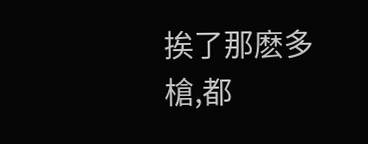挨了那麽多槍,都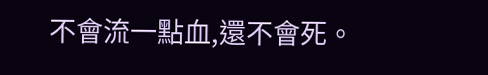不會流一點血,還不會死。